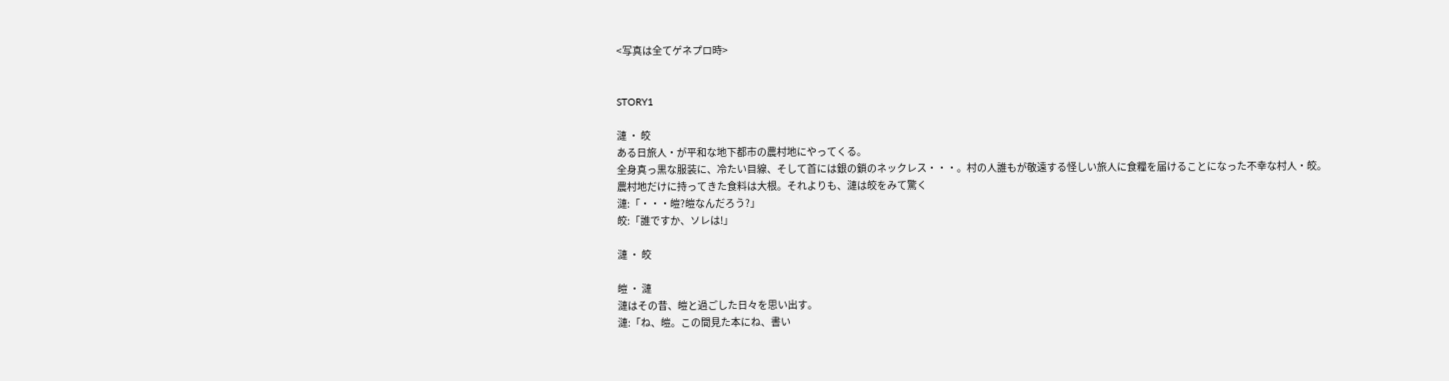<写真は全てゲネプロ時>


STORY1

漣 ・ 皎
ある日旅人・が平和な地下都市の農村地にやってくる。
全身真っ黒な服装に、冷たい目線、そして首には銀の鎖のネックレス・・・。村の人誰もが敬遠する怪しい旅人に食糧を届けることになった不幸な村人・皎。
農村地だけに持ってきた食料は大根。それよりも、漣は皎をみて驚く
漣:「・・・皚?皚なんだろう?」
皎:「誰ですか、ソレは!」

漣 ・ 皎

皚 ・ 漣
漣はその昔、皚と過ごした日々を思い出す。
漣:「ね、皚。この間見た本にね、書い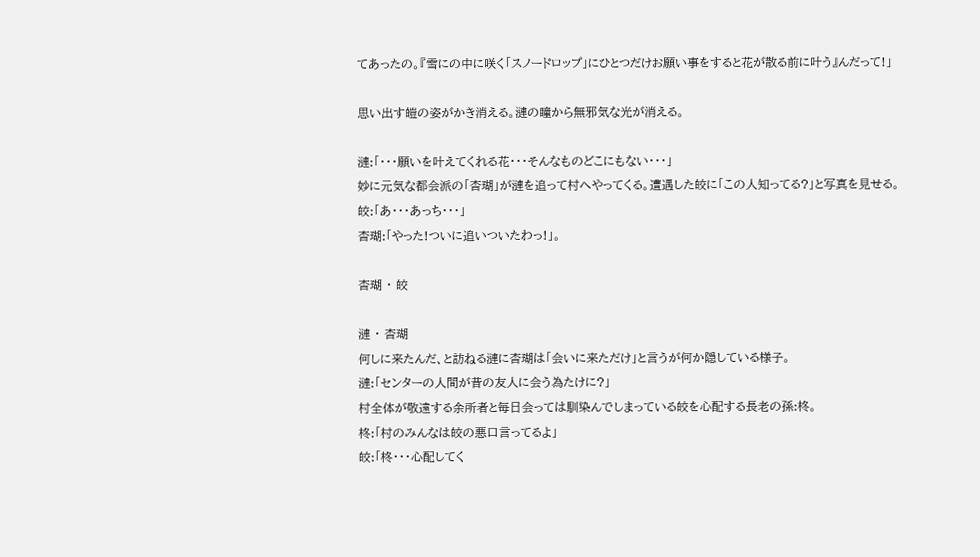てあったの。『雪にの中に咲く「スノードロップ」にひとつだけお願い事をすると花が散る前に叶う』んだって!」

思い出す皚の姿がかき消える。漣の瞳から無邪気な光が消える。

漣:「・・・願いを叶えてくれる花・・・そんなものどこにもない・・・」
妙に元気な都会派の「杳瑚」が漣を追って村へやってくる。遭遇した皎に「この人知ってる?」と写真を見せる。
皎:「あ・・・あっち・・・」
杳瑚:「やった!ついに追いついたわっ!」。

杳瑚 ・ 皎

漣 ・ 杳瑚
何しに来たんだ、と訪ねる漣に杳瑚は「会いに来ただけ」と言うが何か隠している様子。
漣:「センターの人間が昔の友人に会う為たけに?」
村全体が敬遠する余所者と毎日会っては馴染んでしまっている皎を心配する長老の孫:柊。
柊:「村のみんなは皎の悪口言ってるよ」
皎:「柊・・・心配してく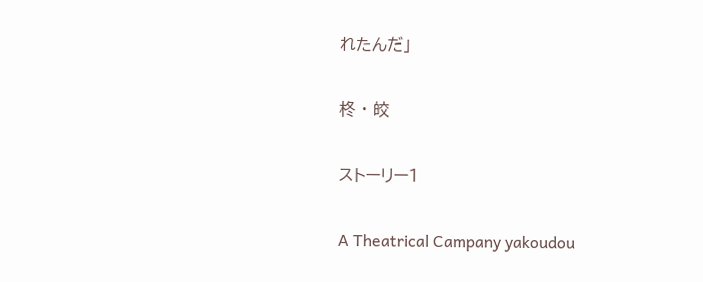れたんだ」

柊 ・ 皎

ストーリー1

A Theatrical Campany yakoudou